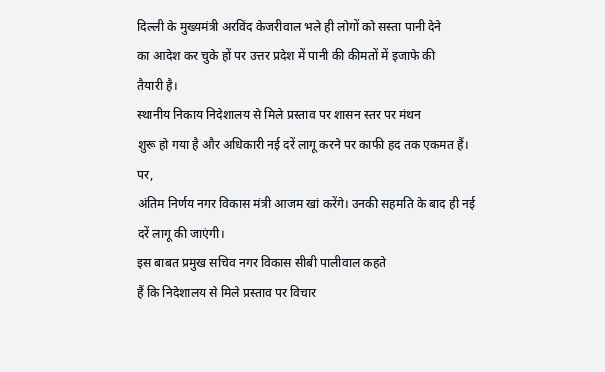दिल्ली के मुख्यमंत्री अरविंद केजरीवाल भले ही लोगों को सस्ता पानी देने
का आदेश कर चुके हों पर उत्तर प्रदेश में पानी की कीमतों में इजाफे की
तैयारी है।
स्थानीय निकाय निदेशालय से मिले प्रस्ताव पर शासन स्तर पर मंथन
शुरू हो गया है और अधिकारी नई दरें लागू करने पर काफी हद तक एकमत हैं।
पर,
अंतिम निर्णय नगर विकास मंत्री आजम खां करेंगे। उनकी सहमति के बाद ही नई
दरें लागू की जाएंगी।
इस बाबत प्रमुख सचिव नगर विकास सीबी पालीवाल कहते
हैं कि निदेशालय से मिले प्रस्ताव पर विचार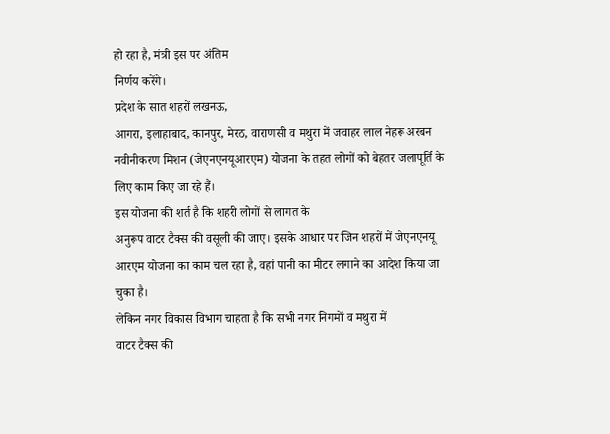हो रहा है, मंत्री इस पर अंतिम
निर्णय करेंगे।
प्रदेश के सात शहरों लखनऊ,
आगरा, इलाहाबाद, कानपुर, मेरठ, वाराणसी व मथुरा में जवाहर लाल नेहरू अरबन
नवीनीकरण मिशन (जेएनएनयूआरएम) योजना के तहत लोगों को बेहतर जलापूर्ति के
लिए काम किए जा रहे हैं।
इस योजना की शर्त है कि शहरी लोगों से लागत के
अनुरूप वाटर टैक्स की वसूली की जाए। इसके आधार पर जिन शहरों में जेएनएनयू
आरएम योजना का काम चल रहा है, वहां पानी का मीटर लगाने का आदेश किया जा
चुका है।
लेकिन नगर विकास विभाग चाहता है कि सभी नगर निगमों व मथुरा में
वाटर टैक्स की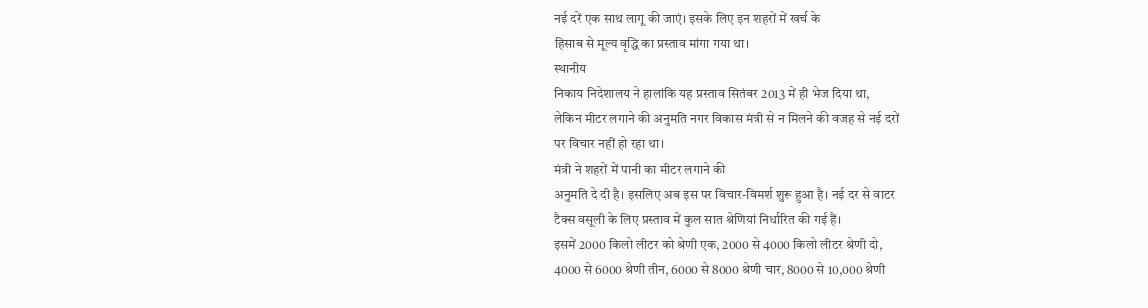नई दरें एक साथ लागू की जाएं। इसके लिए इन शहरों में खर्च के
हिसाब से मूल्य वृद्धि का प्रस्ताव मांगा गया था।
स्थानीय
निकाय निदेशालय ने हालांकि यह प्रस्ताव सितंबर 2013 में ही भेज दिया था,
लेकिन मीटर लगाने की अनुमति नगर विकास मंत्री से न मिलने की वजह से नई दरों
पर विचार नहीं हो रहा था।
मंत्री ने शहरों में पानी का मीटर लगाने की
अनुमति दे दी है। इसलिए अब इस पर विचार-विमर्श शुरू हुआ है। नई दर से वाटर
टैक्स वसूली के लिए प्रस्ताव में कुल सात श्रेणियां निर्धारित की गई हैं।
इसमें 2000 किलो लीटर को श्रेणी एक, 2000 से 4000 किलो लीटर श्रेणी दो,
4000 से 6000 श्रेणी तीन, 6000 से 8000 श्रेणी चार, 8000 से 10,000 श्रेणी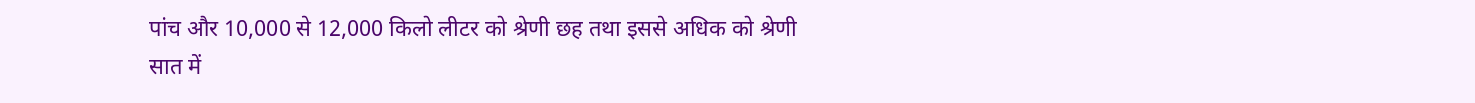पांच और 10,000 से 12,000 किलो लीटर को श्रेणी छह तथा इससे अधिक को श्रेणी
सात में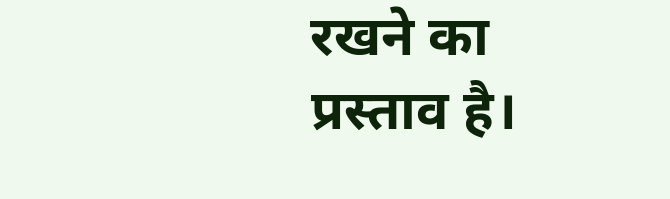रखने का प्रस्ताव है।